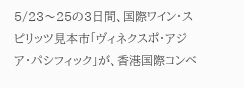5/23〜25の3日間、国際ワイン・スピリッツ見本市「ヴィネクスポ・アジア・パシフィック」が、香港国際コンベ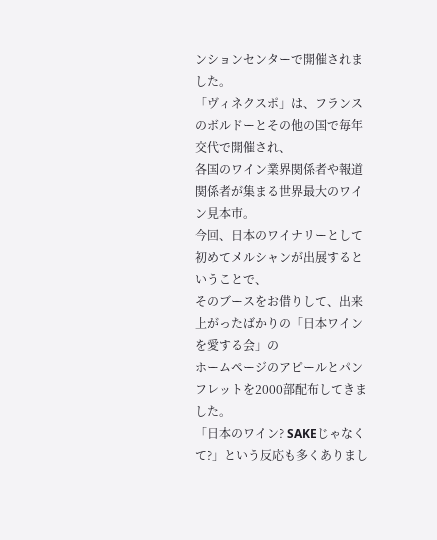ンションセンターで開催されました。
「ヴィネクスポ」は、フランスのボルドーとその他の国で毎年交代で開催され、
各国のワイン業界関係者や報道関係者が集まる世界最大のワイン見本市。
今回、日本のワイナリーとして初めてメルシャンが出展するということで、
そのブースをお借りして、出来上がったばかりの「日本ワインを愛する会」の
ホームページのアピールとパンフレットを2000部配布してきました。
「日本のワイン? SAKEじゃなくて?」という反応も多くありまし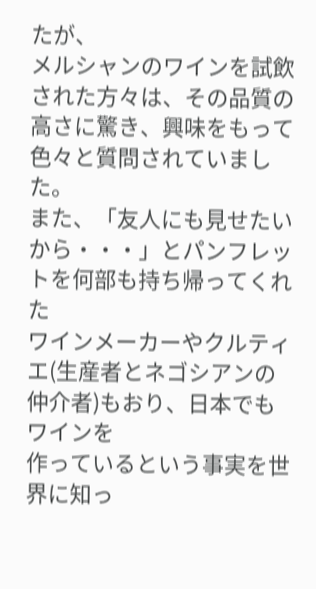たが、
メルシャンのワインを試飲された方々は、その品質の高さに驚き、興味をもって
色々と質問されていました。
また、「友人にも見せたいから・・・」とパンフレットを何部も持ち帰ってくれた
ワインメーカーやクルティエ(生産者とネゴシアンの仲介者)もおり、日本でもワインを
作っているという事実を世界に知っ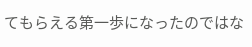てもらえる第一歩になったのではな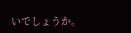いでしょうか。